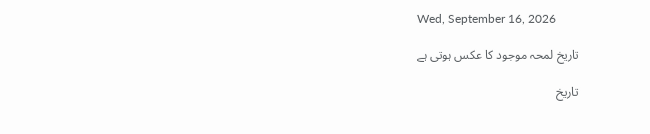Wed, September 16, 2026

تاریخ لمحہ موجود کا عکس ہوتی ہے

تاریخ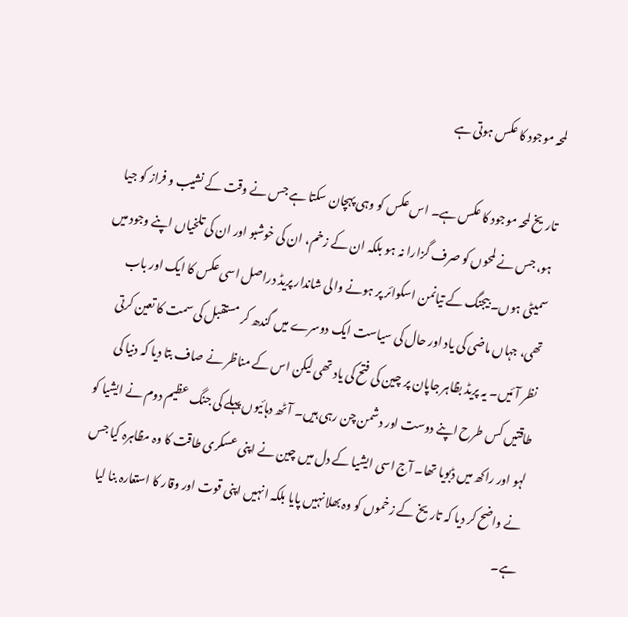لمحہ موجود کا عکس ہوتی ہے

تاریخ لمحہ موجود کا عکس ہے۔ اس عکس کو وہی پہچان سکتا ہے جس نے وقت کے نشیب و فراز کو جیا ہو، جس نے لمحوں کو صرف گزارا نہ ہو بلکہ ان کے زخم، ان کی خوشبو اور ان کی تلخیاں اپنے وجود میں سمیٹی ہوں۔ بیجنگ کے تیانمن اسکوائر پر ہونے والی شاندار پریڈ دراصل اسی عکس کا ایک اور باب تھی، جہاں ماضی کی یاد اور حال کی سیاست ایک دوسرے میں گندھ کر مستقبل کی سمت کا تعین کرتی نظر آئیں۔ یہ پریڈ بظاہر جاپان پر چین کی فتح کی یاد تھی لیکن اس کے مناظر نے صاف بتا دیا کہ دنیا کی طاقتیں کس طرح اپنے دوست اور دشمن چن رہی ہیں۔ آٹھ دہائیوں پہلے کی جنگ عظیم دوم نے ایشیا کو لہو اور راکھ میں ڈبویا تھا۔ آج اسی ایشیا کے دل میں چین نے اپنی عسکری طاقت کا وہ مظاہرہ کیا جس نے واضح کر دیا کہ تاریخ کے زخموں کو وہ بھلا نہیں پایا بلکہ انہیں اپنی قوت اور وقار کا استعارہ بنا لیا ہے۔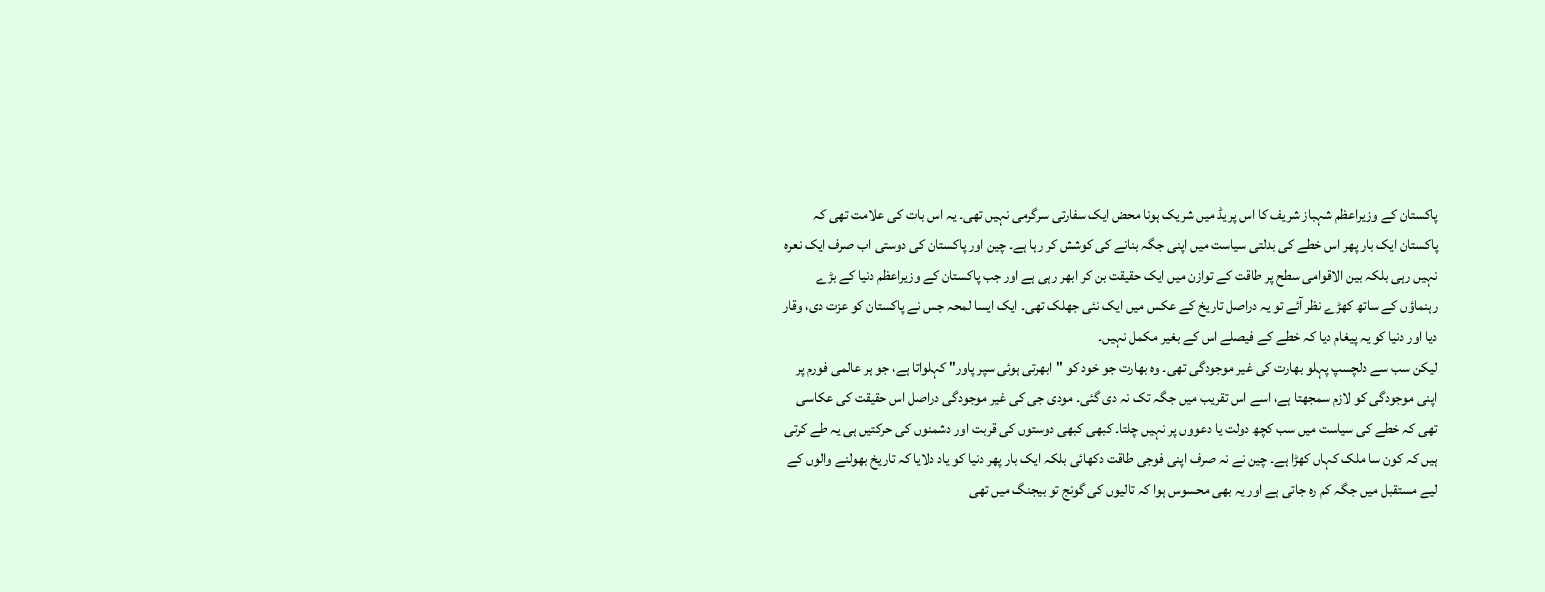پاکستان کے وزیراعظم شہباز شریف کا اس پریڈ میں شریک ہونا محض ایک سفارتی سرگرمی نہیں تھی۔ یہ اس بات کی علامت تھی کہ پاکستان ایک بار پھر اس خطے کی بدلتی سیاست میں اپنی جگہ بنانے کی کوشش کر رہا ہے۔ چین اور پاکستان کی دوستی اب صرف ایک نعرہ نہیں رہی بلکہ بین الاقوامی سطح پر طاقت کے توازن میں ایک حقیقت بن کر ابھر رہی ہے اور جب پاکستان کے وزیراعظم دنیا کے بڑے رہنماؤں کے ساتھ کھڑے نظر آئے تو یہ دراصل تاریخ کے عکس میں ایک نئی جھلک تھی۔ ایک ایسا لمحہ جس نے پاکستان کو عزت دی، وقار دیا اور دنیا کو یہ پیغام دیا کہ خطے کے فیصلے اس کے بغیر مکمل نہیں۔
لیکن سب سے دلچسپ پہلو بھارت کی غیر موجودگی تھی۔ وہ بھارت جو خود کو "ابھرتی ہوئی سپر پاور" کہلواتا ہے، جو ہر عالمی فورم پر اپنی موجودگی کو لازم سمجھتا ہے، اسے اس تقریب میں جگہ تک نہ دی گئی۔ مودی جی کی غیر موجودگی دراصل اس حقیقت کی عکاسی تھی کہ خطے کی سیاست میں سب کچھ دولت یا دعووں پر نہیں چلتا۔ کبھی کبھی دوستوں کی قربت اور دشمنوں کی حرکتیں ہی یہ طے کرتی ہیں کہ کون سا ملک کہاں کھڑا ہے۔ چین نے نہ صرف اپنی فوجی طاقت دکھائی بلکہ ایک بار پھر دنیا کو یاد دلایا کہ تاریخ بھولنے والوں کے لیے مستقبل میں جگہ کم رہ جاتی ہے اور یہ بھی محسوس ہوا کہ تالیوں کی گونج تو بیجنگ میں تھی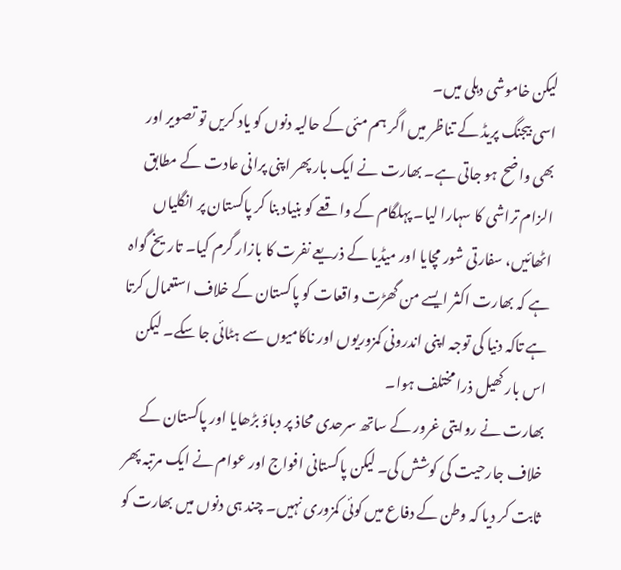لیکن خاموشی دہلی میں۔
اسی بیجنگ پریڈ کے تناظر میں اگر ہم مئی کے حالیہ دنوں کو یاد کریں تو تصویر اور بھی واضح ہو جاتی ہے۔ بھارت نے ایک بار پھر اپنی پرانی عادت کے مطابق الزام تراشی کا سہارا لیا۔ پہلگام کے واقعے کو بنیاد بنا کر پاکستان پر انگلیاں اٹھائیں، سفارتی شور مچایا اور میڈیا کے ذریعے نفرت کا بازار گرم کیا۔ تاریخ گواہ ہے کہ بھارت اکثر ایسے من گھڑت واقعات کو پاکستان کے خلاف استعمال کرتا ہے تاکہ دنیا کی توجہ اپنی اندرونی کمزوریوں اور ناکامیوں سے ہٹائی جا سکے۔ لیکن اس بار کھیل ذرا مختلف ہوا۔
بھارت نے روایتی غرور کے ساتھ سرحدی محاذ پر دباؤ بڑھایا اور پاکستان کے خلاف جارحیت کی کوشش کی۔ لیکن پاکستانی افواج اور عوام نے ایک مرتبہ پھر ثابت کر دیا کہ وطن کے دفاع میں کوئی کمزوری نہیں۔ چند ہی دنوں میں بھارت کو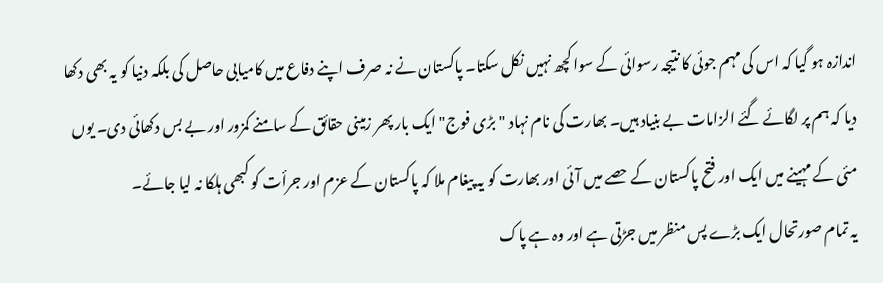اندازہ ہو گیا کہ اس کی مہم جوئی کا نتیجہ رسوائی کے سوا کچھ نہیں نکل سکتا۔ پاکستان نے نہ صرف اپنے دفاع میں کامیابی حاصل کی بلکہ دنیا کو یہ بھی دکھا دیا کہ ہم پر لگائے گئے الزامات بے بنیاد ہیں۔ بھارت کی نام نہاد "بڑی فوج" ایک بار پھر زمینی حقائق کے سامنے کمزور اور بے بس دکھائی دی۔ یوں مئی کے مہینے میں ایک اور فتح پاکستان کے حصے میں آئی اور بھارت کو یہ پیغام ملا کہ پاکستان کے عزم اور جرأت کو کبھی ہلکا نہ لیا جائے۔
یہ تمام صورتحال ایک بڑے پس منظر میں جڑتی ہے اور وہ ہے پاک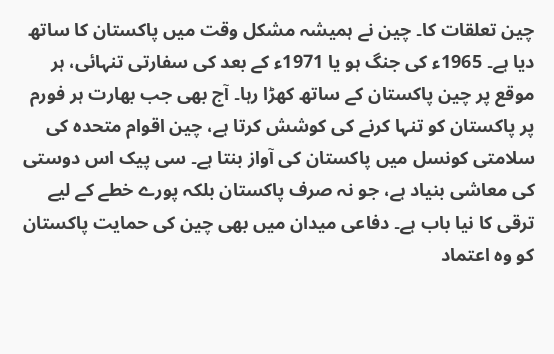چین تعلقات کا۔ چین نے ہمیشہ مشکل وقت میں پاکستان کا ساتھ دیا ہے۔ 1965ء کی جنگ ہو یا 1971ء کے بعد کی سفارتی تنہائی، ہر موقع پر چین پاکستان کے ساتھ کھڑا رہا۔ آج بھی جب بھارت ہر فورم پر پاکستان کو تنہا کرنے کی کوشش کرتا ہے، چین اقوام متحدہ کی سلامتی کونسل میں پاکستان کی آواز بنتا ہے۔ سی پیک اس دوستی کی معاشی بنیاد ہے، جو نہ صرف پاکستان بلکہ پورے خطے کے لیے ترقی کا نیا باب ہے۔ دفاعی میدان میں بھی چین کی حمایت پاکستان کو وہ اعتماد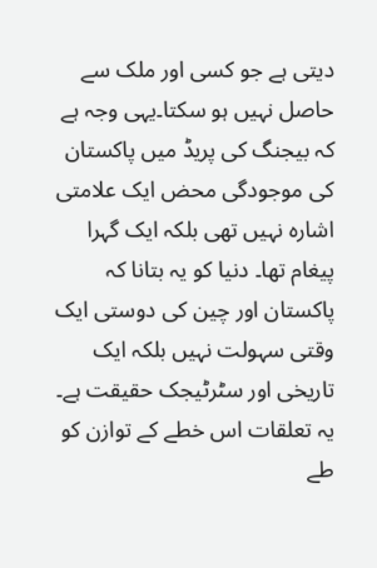دیتی ہے جو کسی اور ملک سے حاصل نہیں ہو سکتا۔یہی وجہ ہے کہ بیجنگ کی پریڈ میں پاکستان کی موجودگی محض ایک علامتی اشارہ نہیں تھی بلکہ ایک گہرا پیغام تھا۔ دنیا کو یہ بتانا کہ پاکستان اور چین کی دوستی ایک وقتی سہولت نہیں بلکہ ایک تاریخی اور سٹرٹیجک حقیقت ہے۔ یہ تعلقات اس خطے کے توازن کو طے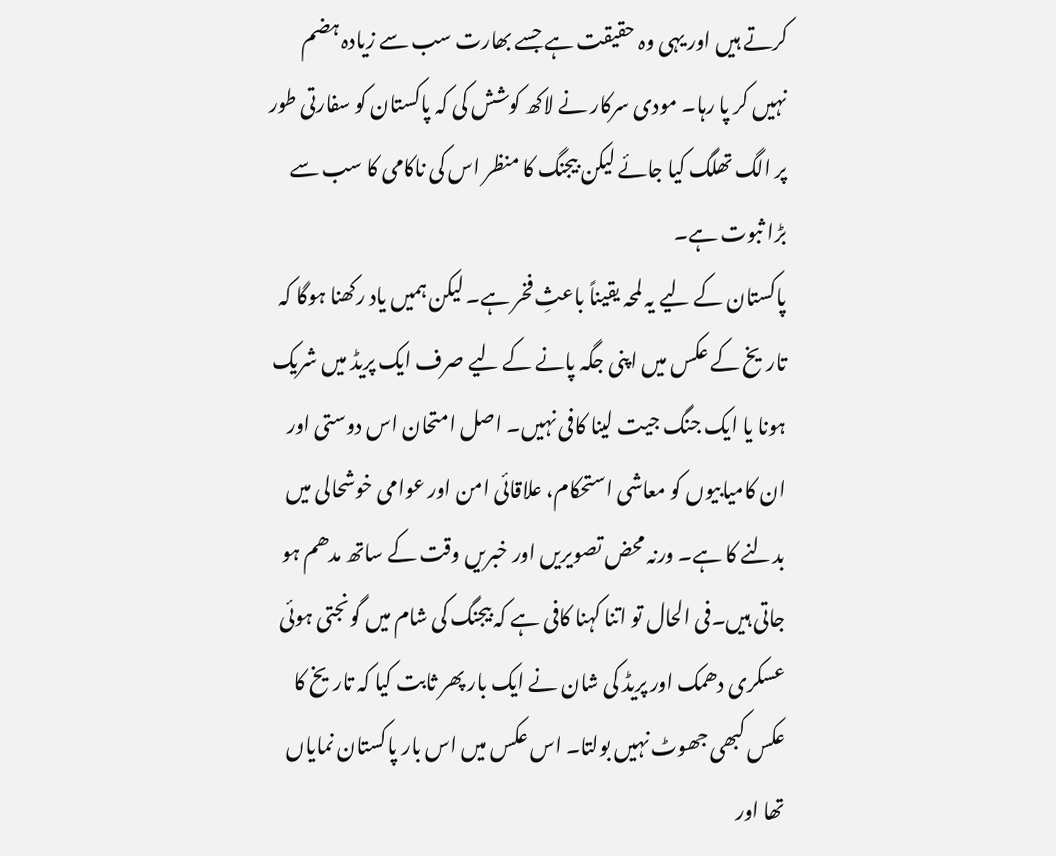کرتے ہیں اور یہی وہ حقیقت ہے جسے بھارت سب سے زیادہ ہضم نہیں کر پا رہا۔ مودی سرکار نے لاکھ کوشش کی کہ پاکستان کو سفارتی طور پر الگ تھلگ کیا جائے لیکن بیجنگ کا منظر اس کی ناکامی کا سب سے بڑا ثبوت ہے۔
پاکستان کے لیے یہ لمحہ یقیناً باعثِ فخر ہے۔ لیکن ہمیں یاد رکھنا ہوگا کہ تاریخ کے عکس میں اپنی جگہ پانے کے لیے صرف ایک پریڈ میں شریک ہونا یا ایک جنگ جیت لینا کافی نہیں۔ اصل امتحان اس دوستی اور ان کامیابیوں کو معاشی استحکام، علاقائی امن اور عوامی خوشحالی میں بدلنے کا ہے۔ ورنہ محض تصویریں اور خبریں وقت کے ساتھ مدھم ہو جاتی ہیں۔فی الحال تو اتنا کہنا کافی ہے کہ بیجنگ کی شام میں گونجتی ہوئی عسکری دھمک اور پریڈ کی شان نے ایک بار پھر ثابت کیا کہ تاریخ کا عکس کبھی جھوٹ نہیں بولتا۔ اس عکس میں اس بار پاکستان نمایاں تھا اور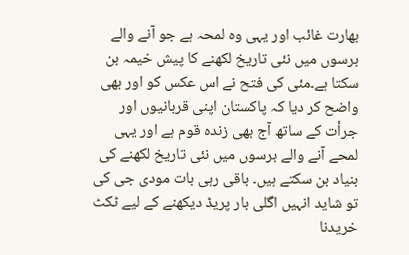بھارت غائب اور یہی وہ لمحہ ہے جو آنے والے برسوں میں نئی تاریخ لکھنے کا پیش خیمہ بن سکتا ہے۔مئی کی فتح نے اس عکس کو اور بھی واضح کر دیا کہ پاکستان اپنی قربانیوں اور جرأت کے ساتھ آج بھی زندہ قوم ہے اور یہی لمحے آنے والے برسوں میں نئی تاریخ لکھنے کی بنیاد بن سکتے ہیں۔ باقی رہی بات مودی جی کی تو شاید انہیں اگلی بار پریڈ دیکھنے کے لیے ٹکٹ خریدنا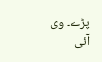پڑے۔ وی آئی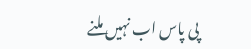پی پاس اب نہیں ملنے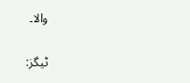والا۔

ٹیگز: